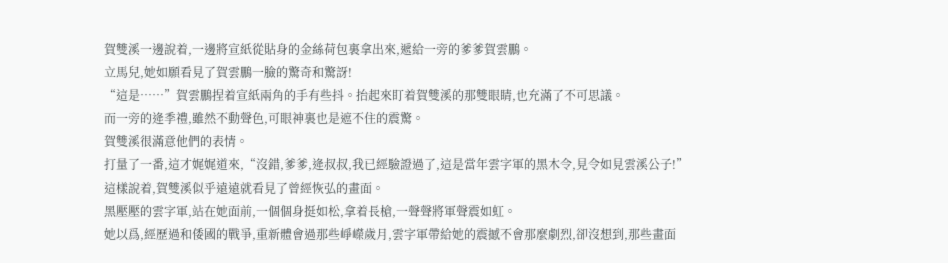賀雙溪一邊說着,一邊將宣紙從貼身的金絲荷包裏拿出來,遞給一旁的爹爹賀雲鵬。
立馬兒,她如願看見了賀雲鵬一臉的驚奇和驚訝!
“這是……”賀雲鵬捏着宣紙兩角的手有些抖。抬起來盯着賀雙溪的那雙眼睛,也充滿了不可思議。
而一旁的逄季禮,雖然不動聲色,可眼神裏也是遮不住的震驚。
賀雙溪很滿意他們的表情。
打量了一番,這才娓娓道來,“沒錯,爹爹,逄叔叔,我已經驗證過了,這是當年雲字軍的黑木令,見令如見雲溪公子!”
這樣說着,賀雙溪似乎遠遠就看見了曾經恢弘的畫面。
黑壓壓的雲字軍,站在她面前,一個個身挺如松,拿着長槍,一聲聲將軍聲震如虹。
她以爲,經歷過和倭國的戰爭,重新體會過那些崢嶸歲月,雲字軍帶給她的震撼不會那麼劇烈,卻沒想到,那些畫面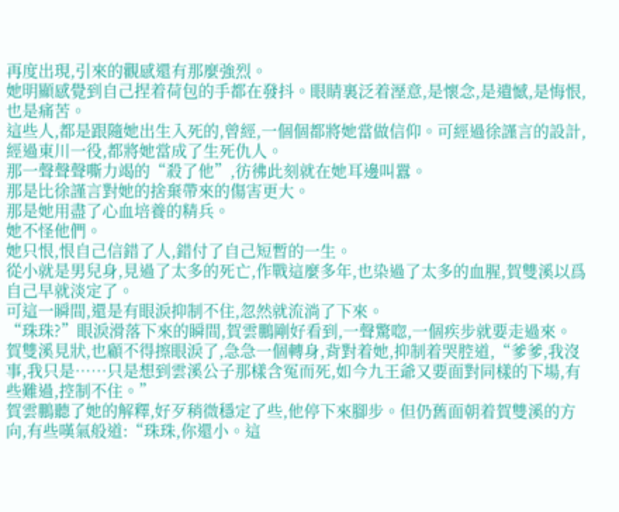再度出現,引來的觀感還有那麼強烈。
她明顯感覺到自己捏着荷包的手都在發抖。眼睛裏泛着溼意,是懷念,是遺憾,是悔恨,也是痛苦。
這些人,都是跟隨她出生入死的,曾經,一個個都將她當做信仰。可經過徐謹言的設計,經過東川一役,都將她當成了生死仇人。
那一聲聲聲嘶力竭的“殺了他”,彷彿此刻就在她耳邊叫囂。
那是比徐謹言對她的捨棄帶來的傷害更大。
那是她用盡了心血培養的精兵。
她不怪他們。
她只恨,恨自己信錯了人,錯付了自己短暫的一生。
從小就是男兒身,見過了太多的死亡,作戰這麼多年,也染過了太多的血腥,賀雙溪以爲自己早就淡定了。
可這一瞬間,還是有眼淚抑制不住,忽然就流淌了下來。
“珠珠?”眼淚滑落下來的瞬間,賀雲鵬剛好看到,一聲驚唿,一個疾步就要走過來。
賀雙溪見狀,也顧不得擦眼淚了,急急一個轉身,背對着她,抑制着哭腔道,“爹爹,我沒事,我只是……只是想到雲溪公子那樣含冤而死,如今九王爺又要面對同樣的下場,有些難過,控制不住。”
賀雲鵬聽了她的解釋,好歹稍微穩定了些,他停下來腳步。但仍舊面朝着賀雙溪的方向,有些嘆氣般道:“珠珠,你還小。這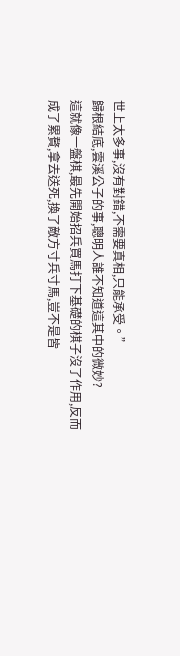世上太多事,沒有對錯,不需要真相,只能承受。”
歸根結底,雲溪公子的事,聰明人誰不知道這其中的微妙?
這就像一盤棋,最先開始招兵買馬打下基礎的棋子沒了作用,反而成了累贅,拿去送死,換了敵方寸兵寸馬,豈不是皆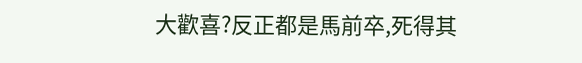大歡喜?反正都是馬前卒,死得其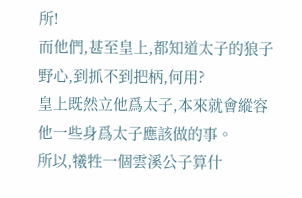所!
而他們,甚至皇上,都知道太子的狼子野心,到抓不到把柄,何用?
皇上既然立他爲太子,本來就會縱容他一些身爲太子應該做的事。
所以,犧牲一個雲溪公子算什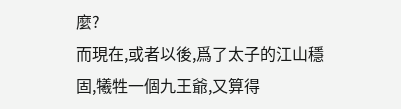麼?
而現在,或者以後,爲了太子的江山穩固,犧牲一個九王爺,又算得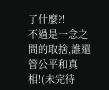了什麼?!
不過是一念之間的取捨,誰還管公平和真相!(未完待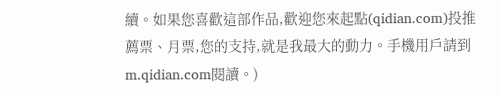續。如果您喜歡這部作品,歡迎您來起點(qidian.com)投推薦票、月票,您的支持,就是我最大的動力。手機用戶請到m.qidian.com閱讀。)